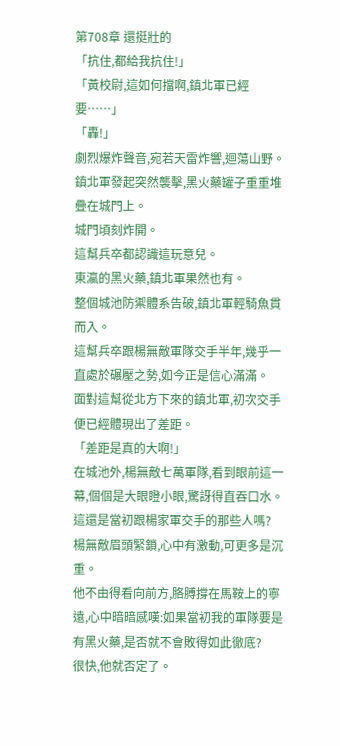第708章 還挺壯的
「抗住,都給我抗住!」
「黃校尉,這如何擋啊,鎮北軍已經要……」
「轟!」
劇烈爆炸聲音,宛若天雷炸響,迴蕩山野。
鎮北軍發起突然襲擊,黑火藥罐子重重堆疊在城門上。
城門頃刻炸開。
這幫兵卒都認識這玩意兒。
東瀛的黑火藥,鎮北軍果然也有。
整個城池防禦體系告破,鎮北軍輕騎魚貫而入。
這幫兵卒跟楊無敵軍隊交手半年,幾乎一直處於碾壓之勢,如今正是信心滿滿。
面對這幫從北方下來的鎮北軍,初次交手便已經體現出了差距。
「差距是真的大啊!」
在城池外,楊無敵七萬軍隊,看到眼前這一幕,個個是大眼瞪小眼,驚訝得直吞口水。
這還是當初跟楊家軍交手的那些人嗎?
楊無敵眉頭緊鎖,心中有激動,可更多是沉重。
他不由得看向前方,胳膊撐在馬鞍上的寧遠,心中暗暗感嘆:如果當初我的軍隊要是有黑火藥,是否就不會敗得如此徹底?
很快,他就否定了。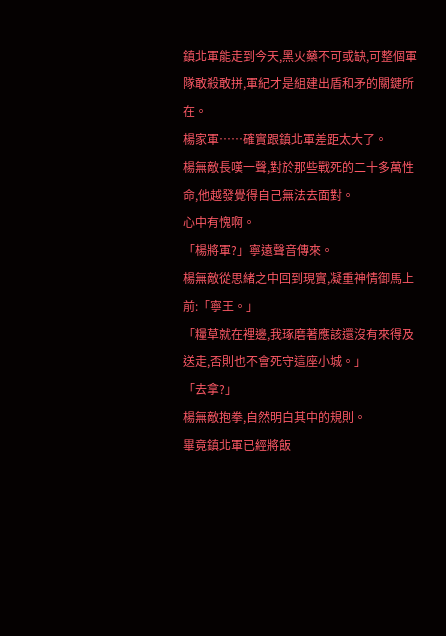鎮北軍能走到今天,黑火藥不可或缺,可整個軍隊敢殺敢拼,軍紀才是組建出盾和矛的關鍵所在。
楊家軍……確實跟鎮北軍差距太大了。
楊無敵長嘆一聲,對於那些戰死的二十多萬性命,他越發覺得自己無法去面對。
心中有愧啊。
「楊將軍?」寧遠聲音傳來。
楊無敵從思緒之中回到現實,凝重神情御馬上前:「寧王。」
「糧草就在裡邊,我琢磨著應該還沒有來得及送走,否則也不會死守這座小城。」
「去拿?」
楊無敵抱拳,自然明白其中的規則。
畢竟鎮北軍已經將飯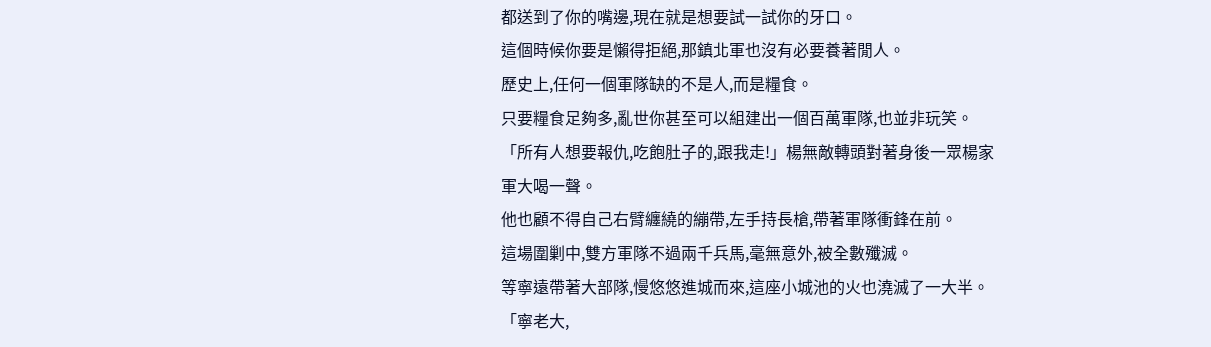都送到了你的嘴邊,現在就是想要試一試你的牙口。
這個時候你要是懶得拒絕,那鎮北軍也沒有必要養著閒人。
歷史上,任何一個軍隊缺的不是人,而是糧食。
只要糧食足夠多,亂世你甚至可以組建出一個百萬軍隊,也並非玩笑。
「所有人想要報仇,吃飽肚子的,跟我走!」楊無敵轉頭對著身後一眾楊家軍大喝一聲。
他也顧不得自己右臂纏繞的繃帶,左手持長槍,帶著軍隊衝鋒在前。
這場圍剿中,雙方軍隊不過兩千兵馬,毫無意外,被全數殲滅。
等寧遠帶著大部隊,慢悠悠進城而來,這座小城池的火也澆滅了一大半。
「寧老大,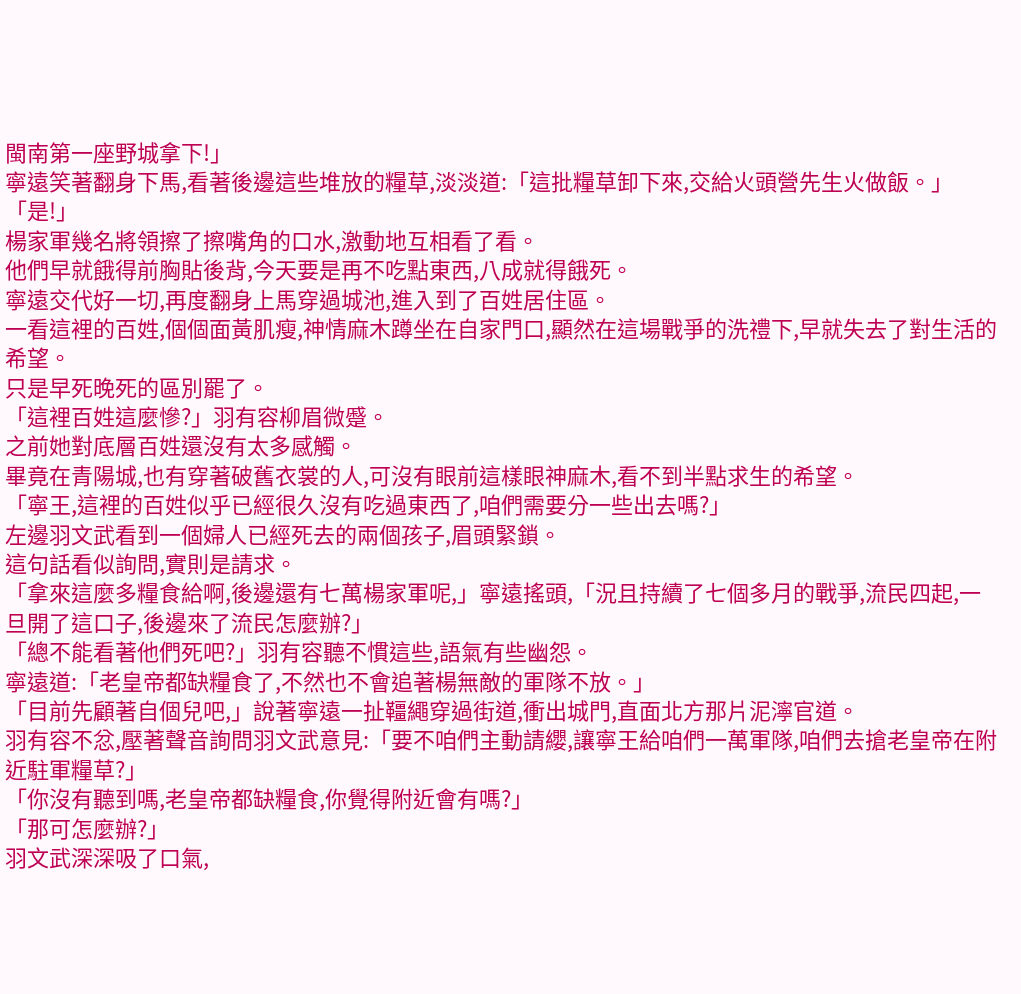閩南第一座野城拿下!」
寧遠笑著翻身下馬,看著後邊這些堆放的糧草,淡淡道:「這批糧草卸下來,交給火頭營先生火做飯。」
「是!」
楊家軍幾名將領擦了擦嘴角的口水,激動地互相看了看。
他們早就餓得前胸貼後背,今天要是再不吃點東西,八成就得餓死。
寧遠交代好一切,再度翻身上馬穿過城池,進入到了百姓居住區。
一看這裡的百姓,個個面黃肌瘦,神情麻木蹲坐在自家門口,顯然在這場戰爭的洗禮下,早就失去了對生活的希望。
只是早死晚死的區別罷了。
「這裡百姓這麼慘?」羽有容柳眉微蹙。
之前她對底層百姓還沒有太多感觸。
畢竟在青陽城,也有穿著破舊衣裳的人,可沒有眼前這樣眼神麻木,看不到半點求生的希望。
「寧王,這裡的百姓似乎已經很久沒有吃過東西了,咱們需要分一些出去嗎?」
左邊羽文武看到一個婦人已經死去的兩個孩子,眉頭緊鎖。
這句話看似詢問,實則是請求。
「拿來這麼多糧食給啊,後邊還有七萬楊家軍呢,」寧遠搖頭,「況且持續了七個多月的戰爭,流民四起,一旦開了這口子,後邊來了流民怎麼辦?」
「總不能看著他們死吧?」羽有容聽不慣這些,語氣有些幽怨。
寧遠道:「老皇帝都缺糧食了,不然也不會追著楊無敵的軍隊不放。」
「目前先顧著自個兒吧,」說著寧遠一扯韁繩穿過街道,衝出城門,直面北方那片泥濘官道。
羽有容不忿,壓著聲音詢問羽文武意見:「要不咱們主動請纓,讓寧王給咱們一萬軍隊,咱們去搶老皇帝在附近駐軍糧草?」
「你沒有聽到嗎,老皇帝都缺糧食,你覺得附近會有嗎?」
「那可怎麼辦?」
羽文武深深吸了口氣,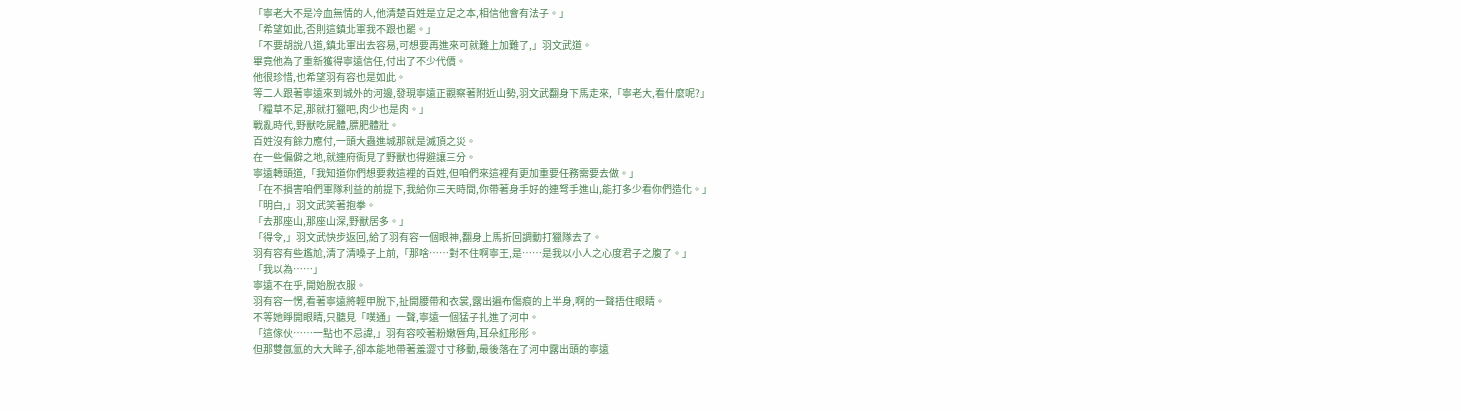「寧老大不是冷血無情的人,他清楚百姓是立足之本,相信他會有法子。」
「希望如此,否則這鎮北軍我不跟也罷。」
「不要胡說八道,鎮北軍出去容易,可想要再進來可就難上加難了,」羽文武道。
畢竟他為了重新獲得寧遠信任,付出了不少代價。
他很珍惜,也希望羽有容也是如此。
等二人跟著寧遠來到城外的河邊,發現寧遠正觀察著附近山勢,羽文武翻身下馬走來,「寧老大,看什麼呢?」
「糧草不足,那就打獵吧,肉少也是肉。」
戰亂時代,野獸吃屍體,膘肥體壯。
百姓沒有餘力應付,一頭大蟲進城那就是滅頂之災。
在一些偏僻之地,就連府衙見了野獸也得避讓三分。
寧遠轉頭道,「我知道你們想要救這裡的百姓,但咱們來這裡有更加重要任務需要去做。」
「在不損害咱們軍隊利益的前提下,我給你三天時間,你帶著身手好的連弩手進山,能打多少看你們造化。」
「明白,」羽文武笑著抱拳。
「去那座山,那座山深,野獸居多。」
「得令,」羽文武快步返回,給了羽有容一個眼神,翻身上馬折回調動打獵隊去了。
羽有容有些尷尬,清了清嗓子上前,「那啥……對不住啊寧王,是……是我以小人之心度君子之腹了。」
「我以為……」
寧遠不在乎,開始脫衣服。
羽有容一愣,看著寧遠將輕甲脫下,扯開腰帶和衣裳,露出遍布傷痕的上半身,啊的一聲捂住眼睛。
不等她睜開眼睛,只聽見「噗通」一聲,寧遠一個猛子扎進了河中。
「這傢伙……一點也不忌諱,」羽有容咬著粉嫩唇角,耳朵紅彤彤。
但那雙氤氳的大大眸子,卻本能地帶著羞澀寸寸移動,最後落在了河中露出頭的寧遠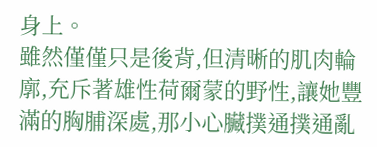身上。
雖然僅僅只是後背,但清晰的肌肉輪廓,充斥著雄性荷爾蒙的野性,讓她豐滿的胸脯深處,那小心臟撲通撲通亂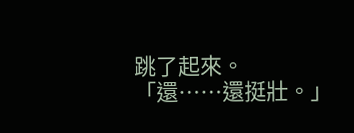跳了起來。
「還……還挺壯。」